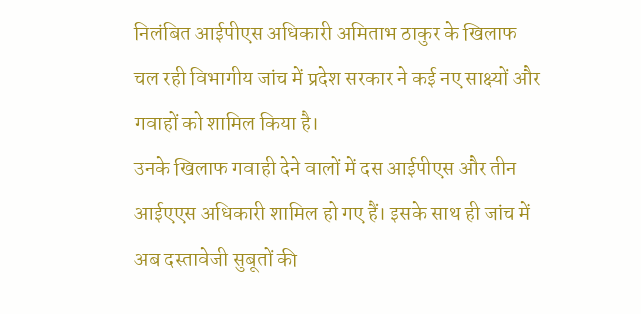निलंबित आईपीएस अधिकारी अमिताभ ठाकुर के खिलाफ चल रही विभागीय जांच में प्रदेश सरकार ने कई नए साक्ष्यों और गवाहों को शामिल किया है।
उनके खिलाफ गवाही देने वालों में दस आईपीएस और तीन आईएएस अधिकारी शामिल हो गए हैं। इसके साथ ही जांच में अब दस्तावेजी सुबूतों की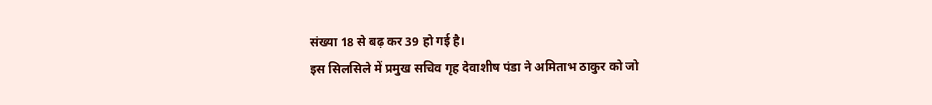संख्या 18 से बढ़ कर 39 हो गई है।
इस सिलसिले में प्रमुख सचिव गृह देवाशीष पंडा ने अमिताभ ठाकुर को जो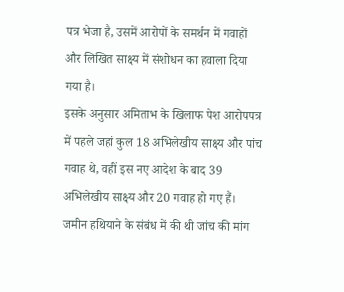पत्र भेजा है, उसमें आरोपों के समर्थन में गवाहों और लिखित साक्ष्य में संशोधन का हवाला दिया गया है।
इसके अनुसार अमिताभ के खिलाफ पेश आरोपपत्र में पहले जहां कुल 18 अभिलेखीय साक्ष्य और पांच गवाह थे, वहीं इस नए आदेश के बाद 39 अभिलेखीय साक्ष्य और 20 गवाह हो गए हैं।
जमीन हथियाने के संबंध में की थी जांच की मांग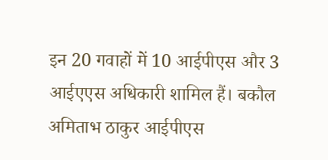इन 20 गवाहों में 10 आईपीएस और 3 आईएएस अधिकारी शामिल हैं। बकौल अमिताभ ठाकुर आईपीएस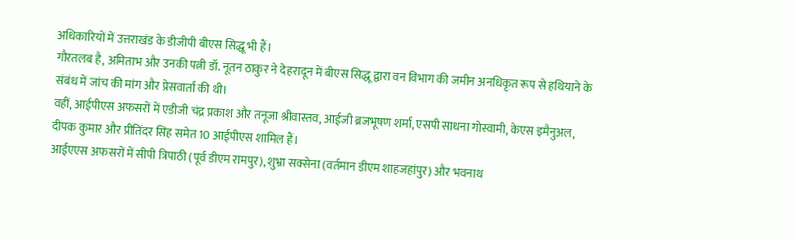अधिकारियों में उत्तराखंड के डीजीपी बीएस सिद्धू भी हैं।
गौरतलब है, अमिताभ और उनकी पत्नी डॉ. नूतन ठाकुर ने देहरादून में बीएस सिद्धू द्वारा वन विभाग की जमीन अनधिकृत रूप से हथियाने के संबंध में जांच की मांग और प्रेसवार्ता की थी।
वहीं, आईपीएस अफसरों में एडीजी चंद्र प्रकाश और तनूजा श्रीवास्तव, आईजी ब्रजभूषण शर्मा, एसपी साधना गोस्वामी, केएस इमैनुअल, दीपक कुमार और प्रीतिंदर सिंह समेत 10 आईपीएस शामिल हैं।
आईएएस अफसरों में सीपी त्रिपाठी (पूर्व डीएम रामपुर), शुभ्रा सक्सेना (वर्तमान डीएम शाहजहांपुर) और भवनाथ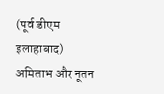(पूर्व डीएम इलाहाबाद) अमिताभ और नूतन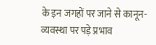के इन जगहों पर जाने से कानून-व्यवस्था पर पड़े प्रभाव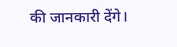की जानकारी देंगे।